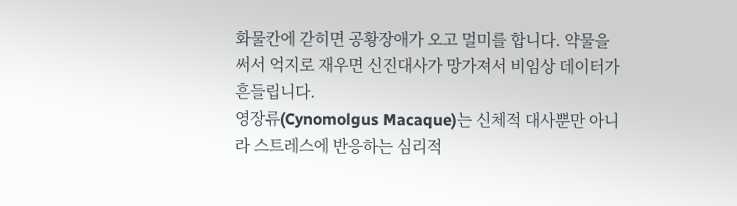화물칸에 갇히면 공황장애가 오고 멀미를 합니다. 약물을 써서 억지로 재우면 신진대사가 망가져서 비임상 데이터가 흔들립니다.
영장류(Cynomolgus Macaque)는 신체적 대사뿐만 아니라 스트레스에 반응하는 심리적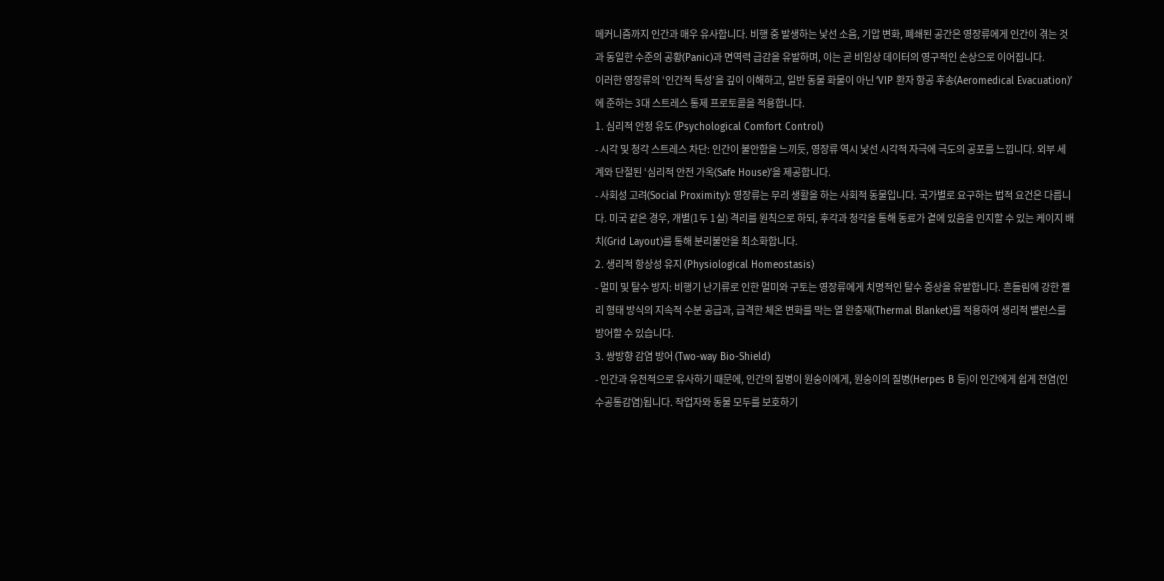메커니즘까지 인간과 매우 유사합니다. 비행 중 발생하는 낯선 소음, 기압 변화, 폐쇄된 공간은 영장류에게 인간이 겪는 것과 동일한 수준의 공황(Panic)과 면역력 급감을 유발하며, 이는 곧 비임상 데이터의 영구적인 손상으로 이어집니다.
이러한 영장류의 ‘인간적 특성’을 깊이 이해하고, 일반 동물 화물이 아닌 ‘VIP 환자 항공 후송(Aeromedical Evacuation)’에 준하는 3대 스트레스 통제 프로토콜을 적용합니다.
1. 심리적 안정 유도 (Psychological Comfort Control)
- 시각 및 청각 스트레스 차단: 인간이 불안함을 느끼듯, 영장류 역시 낯선 시각적 자극에 극도의 공포를 느낍니다. 외부 세계와 단절된 ‘심리적 안전 가옥(Safe House)’을 제공합니다.
- 사회성 고려(Social Proximity): 영장류는 무리 생활을 하는 사회적 동물입니다. 국가별로 요구하는 법적 요건은 다릅니다. 미국 같은 경우, 개별(1두 1실) 격리를 원칙으로 하되, 후각과 청각을 통해 동료가 곁에 있음을 인지할 수 있는 케이지 배치(Grid Layout)를 통해 분리불안을 최소화합니다.
2. 생리적 항상성 유지 (Physiological Homeostasis)
- 멀미 및 탈수 방지: 비행기 난기류로 인한 멀미와 구토는 영장류에게 치명적인 탈수 증상을 유발합니다. 흔들림에 강한 젤리 형태 방식의 지속적 수분 공급과, 급격한 체온 변화를 막는 열 완충재(Thermal Blanket)를 적용하여 생리적 밸런스를 방어할 수 있습니다.
3. 쌍방향 감염 방어 (Two-way Bio-Shield)
- 인간과 유전적으로 유사하기 때문에, 인간의 질병이 원숭이에게, 원숭이의 질병(Herpes B 등)이 인간에게 쉽게 전염(인수공통감염)됩니다. 작업자와 동물 모두를 보호하기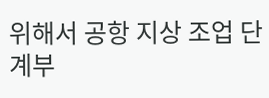위해서 공항 지상 조업 단계부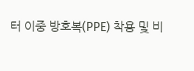터 이중 방호복(PPE) 착용 및 비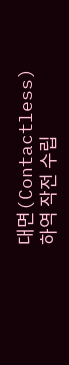대면(Contactless) 하역 작전 수립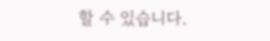할 수 있습니다.